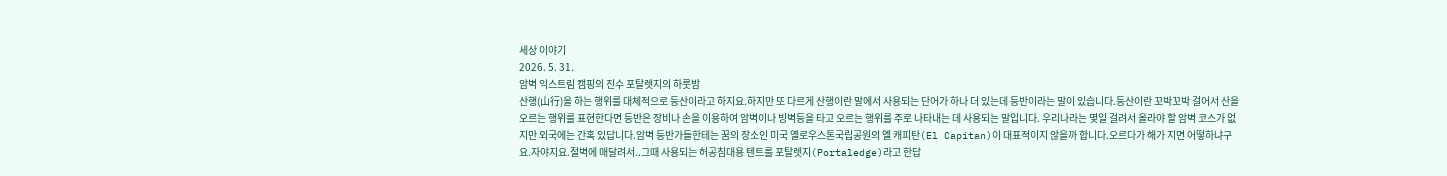세상 이야기
2026. 5. 31.
암벽 익스트림 캠핑의 진수 포탈렛지의 하룻밤
산행(山行)을 하는 행위를 대체적으로 등산이라고 하지요.하지만 또 다르게 산행이란 말에서 사용되는 단어가 하나 더 있는데 등반이라는 말이 있습니다.등산이란 꼬박꼬박 걸어서 산을 오르는 행위를 표현한다면 등반은 장비나 손을 이용하여 암벽이나 빙벽등을 타고 오르는 행위를 주로 나타내는 데 사용되는 말입니다. 우리나라는 몇일 걸려서 올라야 할 암벽 코스가 없지만 외국에는 간혹 있답니다.암벽 등반가들한테는 꿈의 장소인 미국 옐로우스톤국립공원의 엘 캐피탄(El Capitan)이 대표적이지 않을까 합니다.오르다가 해가 지면 어떻하냐구요.자야지요.절벽에 매달려서..그때 사용되는 허공침대용 텐트를 포탈렛지(Portaledge)라고 한답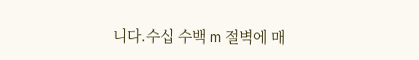니다.수십 수백 m 절벽에 매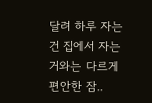달려 하루 자는 건 집에서 자는 거와는 다르게 편안한 잠..